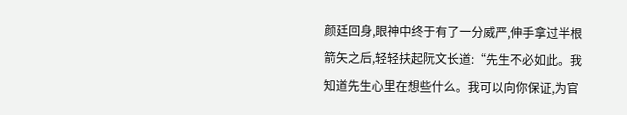颜廷回身,眼神中终于有了一分威严,伸手拿过半根箭矢之后,轻轻扶起阮文长道:“先生不必如此。我知道先生心里在想些什么。我可以向你保证,为官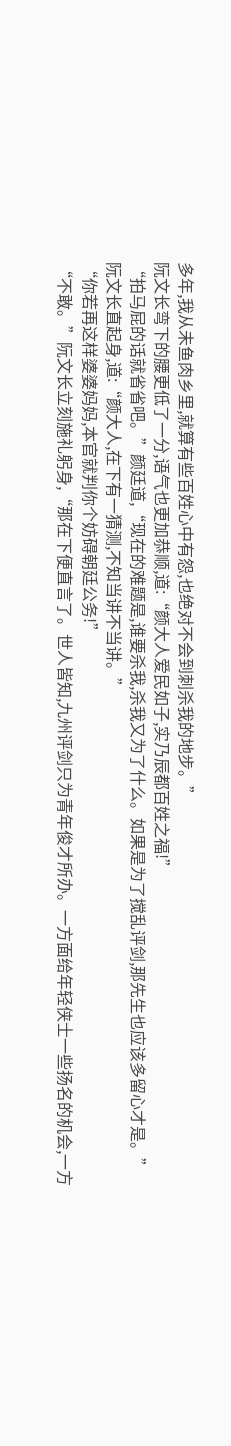多年,我从未鱼肉乡里,就算有些百姓心中有怨,也绝对不会到刺杀我的地步。”
阮文长弯下的腰更低了一分,语气也更加恭顺,道:“颜大人爱民如子,实乃辰都百姓之福!”
“拍马屁的话就省省吧。”颜廷道,“现在的难题是,谁要杀我,杀我又为了什么。如果是为了搅乱评剑,那先生也应该多留心才是。”
阮文长直起身,道:“颜大人,在下有一猜测,不知当讲不当讲。”
“你若再这样婆婆妈妈,本官就判你个妨碍朝廷公务!”
“不敢。”阮文长立刻施礼躬身,“那在下便直言了。世人皆知,九州评剑只为青年俊才所办。一方面给年轻侠士一些扬名的机会,一方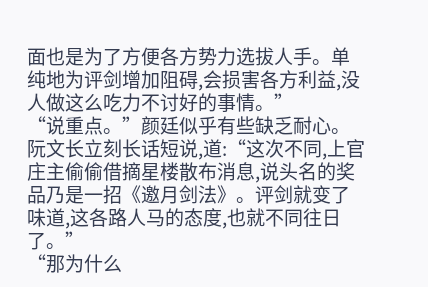面也是为了方便各方势力选拔人手。单纯地为评剑增加阻碍,会损害各方利益,没人做这么吃力不讨好的事情。”
“说重点。”颜廷似乎有些缺乏耐心。
阮文长立刻长话短说,道:“这次不同,上官庄主偷偷借摘星楼散布消息,说头名的奖品乃是一招《邀月剑法》。评剑就变了味道,这各路人马的态度,也就不同往日了。”
“那为什么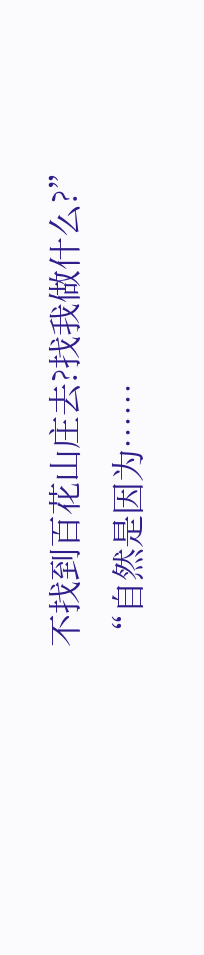不找到百花山庄去?找我做什么?”
“自然是因为……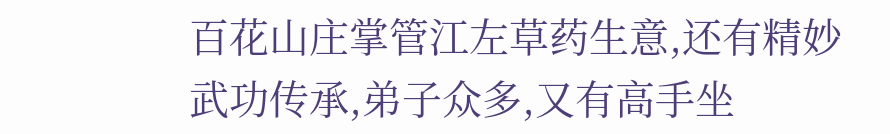百花山庄掌管江左草药生意,还有精妙武功传承,弟子众多,又有高手坐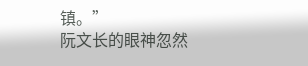镇。”
阮文长的眼神忽然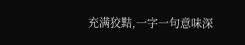充满狡黠,一字一句意味深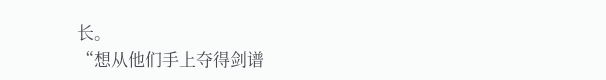长。
“想从他们手上夺得剑谱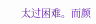太过困难。而颜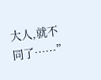大人,就不同了……”